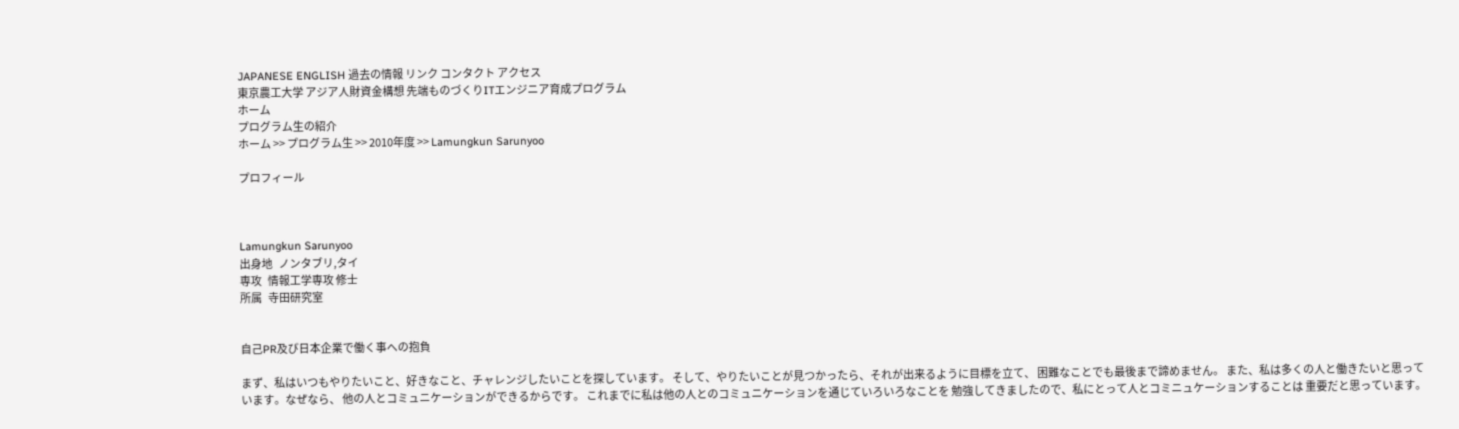JAPANESE ENGLISH 過去の情報 リンク コンタクト アクセス
東京農工大学 アジア人財資金構想 先端ものづくりITエンジニア育成プログラム
ホーム
プログラム生の紹介
ホーム >> プログラム生 >> 2010年度 >> Lamungkun Sarunyoo

プロフィール



Lamungkun Sarunyoo
出身地   ノンタブリ,タイ
専攻   情報工学専攻 修士
所属   寺田研究室


自己PR及び日本企業で働く事への抱負

まず、私はいつもやりたいこと、好きなこと、チャレンジしたいことを探しています。 そして、やりたいことが見つかったら、それが出来るように目標を立て、 困難なことでも最後まで諦めません。 また、私は多くの人と働きたいと思っています。なぜなら、 他の人とコミュニケーションができるからです。 これまでに私は他の人とのコミュニケーションを通じていろいろなことを 勉強してきましたので、私にとって人とコミニュケーションすることは 重要だと思っています。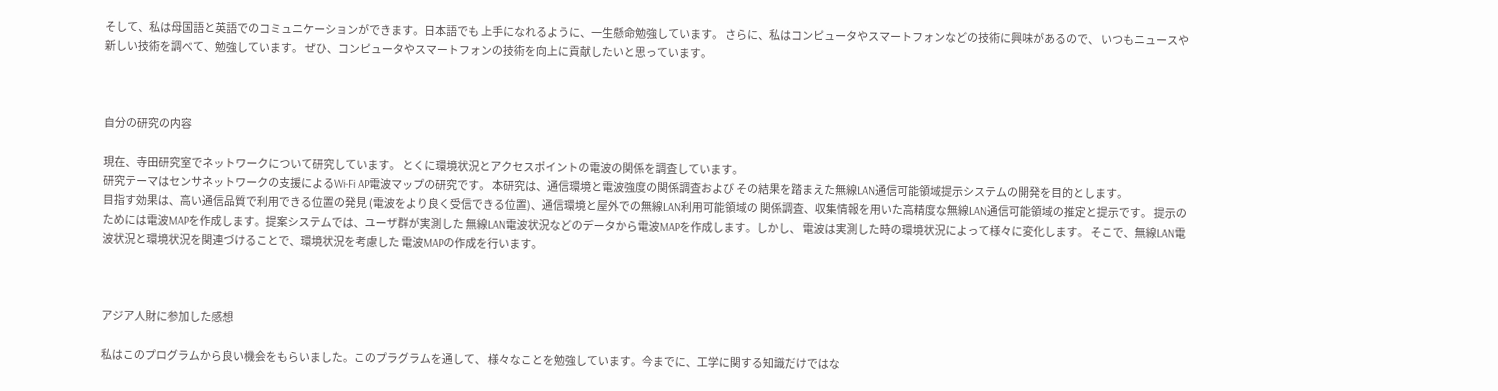そして、私は母国語と英語でのコミュニケーションができます。日本語でも 上手になれるように、一生懸命勉強しています。 さらに、私はコンピュータやスマートフォンなどの技術に興味があるので、 いつもニュースや新しい技術を調べて、勉強しています。 ぜひ、コンピュータやスマートフォンの技術を向上に貢献したいと思っています。



自分の研究の内容

現在、寺田研究室でネットワークについて研究しています。 とくに環境状況とアクセスポイントの電波の関係を調査しています。
研究テーマはセンサネットワークの支援によるWi-Fi AP電波マップの研究です。 本研究は、通信環境と電波強度の関係調査および その結果を踏まえた無線LAN通信可能領域提示システムの開発を目的とします。
目指す効果は、高い通信品質で利用できる位置の発見 (電波をより良く受信できる位置)、通信環境と屋外での無線LAN利用可能領域の 関係調査、収集情報を用いた高精度な無線LAN通信可能領域の推定と提示です。 提示のためには電波MAPを作成します。提案システムでは、ユーザ群が実測した 無線LAN電波状況などのデータから電波MAPを作成します。しかし、 電波は実測した時の環境状況によって様々に変化します。 そこで、無線LAN電波状況と環境状況を関連づけることで、環境状況を考慮した 電波MAPの作成を行います。



アジア人財に参加した感想

私はこのプログラムから良い機会をもらいました。このプラグラムを通して、 様々なことを勉強しています。今までに、工学に関する知識だけではな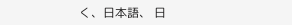く、日本語、 日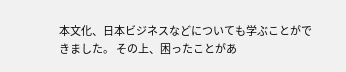本文化、日本ビジネスなどについても学ぶことができました。 その上、困ったことがあ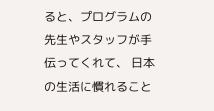ると、プログラムの先生やスタッフが手伝ってくれて、 日本の生活に慣れること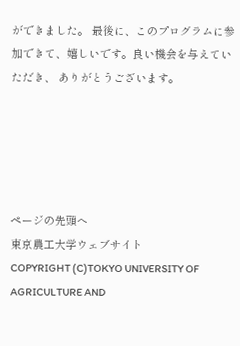ができました。 最後に、このプログラムに参加できて、嬉しいです。良い機会を与えていただき、 ありがとうございます。





ページの先頭へ
東京農工大学ウェブサイト
COPYRIGHT (C)TOKYO UNIVERSITY OF AGRICULTURE AND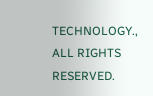TECHNOLOGY., ALL RIGHTS RESERVED.